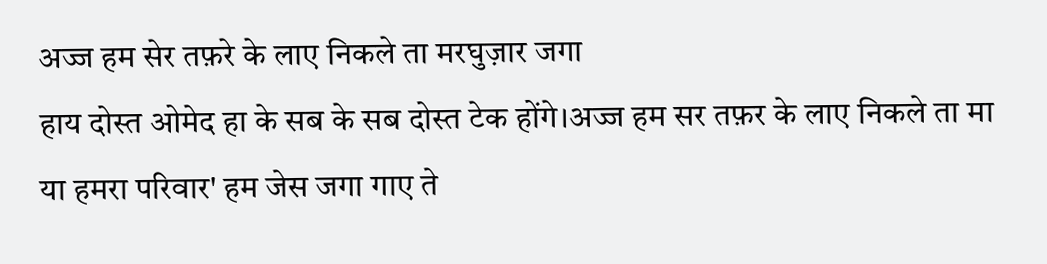अज्ज हम सेर तफ़रे के लाए निकले ता मरघुज़ार जगा
हाय दोस्त ओमेद हा के सब के सब दोस्त टेक होंगे।अज्ज हम सर तफ़र के लाए निकले ता मा या हमरा परिवार' हम जेस जगा गाए ते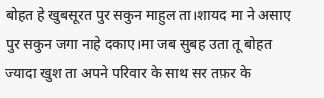बोहत हे खुबसूरत पुर सकुन माहुल ता।शायद मा ने असाए पुर सकुन जगा नाहे दकाए।मा जब सुबह उता तू बोहत ज्यादा खुश ता अपने परिवार के साथ सर तफ़र के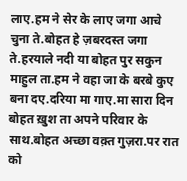लाए.हम ने सेर के लाए जगा आचे चुना ते.बोहत हे ज़बरदस्त जगा ते.हरयाले नदी या बोहत पुर सकुन माहुल ता.हम ने वहा जा के बरबे कुए बना दए.दरिया मा गाए.मा सारा दिन बोहत ख़ुश ता अपने परिवार के साथ.बोहत अच्छा वक़्त गुज़रा.पर रात को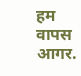हम वापस आगर.